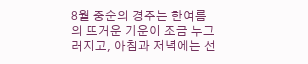8월 중순의 경주는 한여름의 뜨거운 기운이 조금 누그러지고, 아침과 저녁에는 선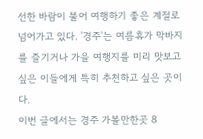선한 바람이 불어 여행하기 좋은 계절로 넘어가고 있다. '경주'는 여름휴가 막바지를 즐기거나 가을 여행지를 미리 맛보고 싶은 이들에게 특히 추천하고 싶은 곳이다.
이번 글에서는 경주 가볼만한곳 8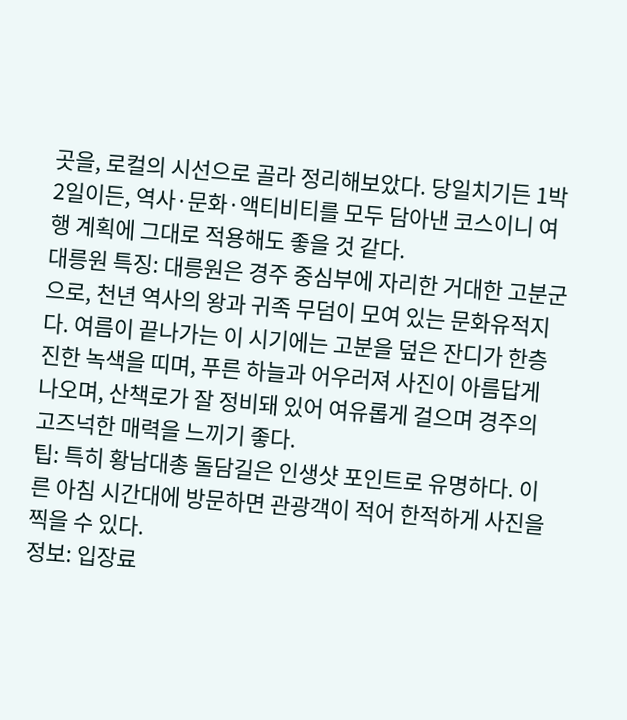곳을, 로컬의 시선으로 골라 정리해보았다. 당일치기든 1박2일이든, 역사·문화·액티비티를 모두 담아낸 코스이니 여행 계획에 그대로 적용해도 좋을 것 같다.
대릉원 특징: 대릉원은 경주 중심부에 자리한 거대한 고분군으로, 천년 역사의 왕과 귀족 무덤이 모여 있는 문화유적지다. 여름이 끝나가는 이 시기에는 고분을 덮은 잔디가 한층 진한 녹색을 띠며, 푸른 하늘과 어우러져 사진이 아름답게 나오며, 산책로가 잘 정비돼 있어 여유롭게 걸으며 경주의 고즈넉한 매력을 느끼기 좋다.
팁: 특히 황남대총 돌담길은 인생샷 포인트로 유명하다. 이른 아침 시간대에 방문하면 관광객이 적어 한적하게 사진을 찍을 수 있다.
정보: 입장료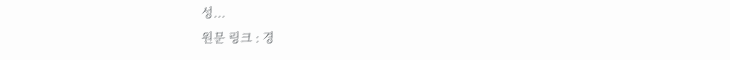성...
원문 링크 : 경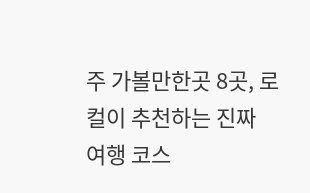주 가볼만한곳 8곳, 로컬이 추천하는 진짜 여행 코스